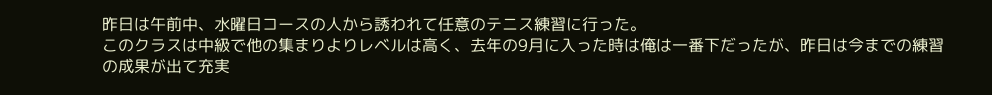昨日は午前中、水曜日コースの人から誘われて任意のテニス練習に行った。
このクラスは中級で他の集まりよりレベルは高く、去年の9月に入った時は俺は一番下だったが、昨日は今までの練習の成果が出て充実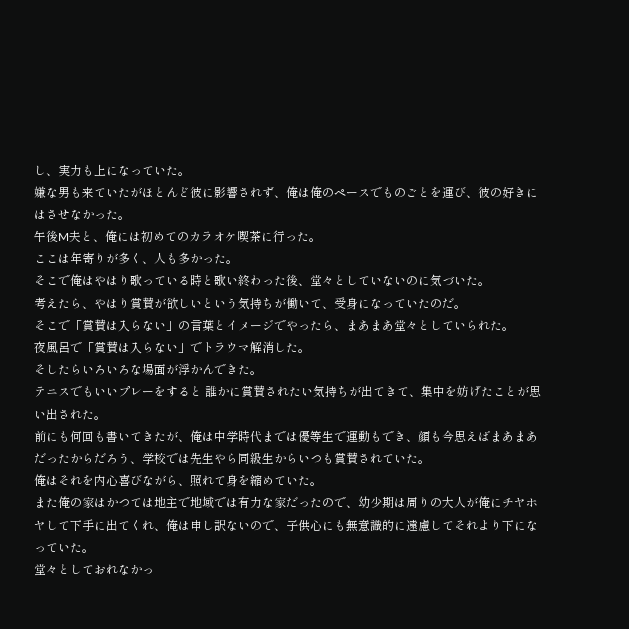し、実力も上になっていた。
嫌な男も来ていたがほとんど彼に影響されず、俺は俺のペースでものごとを運び、彼の好きにはさせなかった。
午後M夫と、俺には初めてのカラオケ喫茶に行った。
ここは年寄りが多く、人も多かった。
そこで俺はやはり歌っている時と歌い終わった後、堂々としていないのに気づいた。
考えたら、やはり賞賛が欲しいという気持ちが働いて、受身になっていたのだ。
そこで「賞賛は入らない」の言葉とイメージでやったら、まあまあ堂々としていられた。
夜風呂で「賞賛は入らない」でトラウマ解消した。
そしたらいろいろな場面が浮かんできた。
テニスでもいいプレーをすると 誰かに賞賛されたい気持ちが出てきて、集中を妨げたことが思い出された。
前にも何回も書いてきたが、俺は中学時代までは優等生で運動もでき、顔も今思えばまあまあだったからだろう、学校では先生やら同級生からいつも賞賛されていた。
俺はそれを内心喜びながら、照れて身を縮めていた。
また俺の家はかつては地主で地域では有力な家だったので、幼少期は周りの大人が俺にチヤホヤして下手に出てくれ、俺は申し訳ないので、子供心にも無意識的に遠慮してそれより下になっていた。
堂々としておれなかっ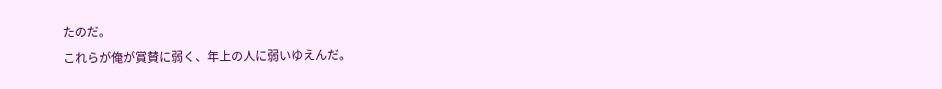たのだ。
これらが俺が賞賛に弱く、年上の人に弱いゆえんだ。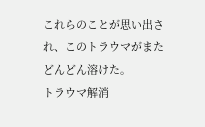これらのことが思い出され、このトラウマがまたどんどん溶けた。
トラウマ解消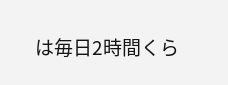は毎日2時間くら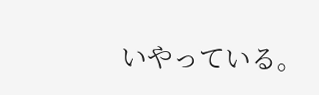いやっている。